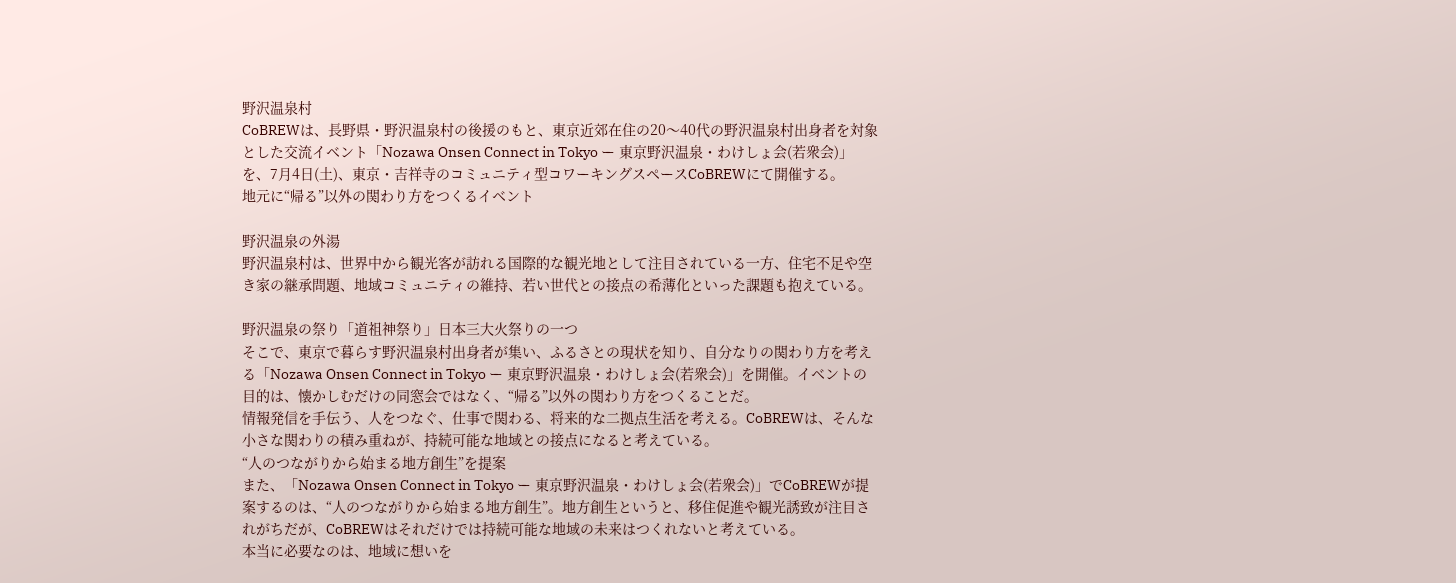野沢温泉村
CoBREWは、長野県・野沢温泉村の後援のもと、東京近郊在住の20〜40代の野沢温泉村出身者を対象とした交流イベント「Nozawa Onsen Connect in Tokyo ー 東京野沢温泉・わけしょ会(若衆会)」を、7月4日(土)、東京・吉祥寺のコミュニティ型コワーキングスペースCoBREWにて開催する。
地元に“帰る”以外の関わり方をつくるイベント

野沢温泉の外湯
野沢温泉村は、世界中から観光客が訪れる国際的な観光地として注目されている一方、住宅不足や空き家の継承問題、地域コミュニティの維持、若い世代との接点の希薄化といった課題も抱えている。

野沢温泉の祭り「道祖神祭り」日本三大火祭りの一つ
そこで、東京で暮らす野沢温泉村出身者が集い、ふるさとの現状を知り、自分なりの関わり方を考える「Nozawa Onsen Connect in Tokyo ー 東京野沢温泉・わけしょ会(若衆会)」を開催。イベントの目的は、懐かしむだけの同窓会ではなく、“帰る”以外の関わり方をつくることだ。
情報発信を手伝う、人をつなぐ、仕事で関わる、将来的な二拠点生活を考える。CoBREWは、そんな小さな関わりの積み重ねが、持続可能な地域との接点になると考えている。
“人のつながりから始まる地方創生”を提案
また、「Nozawa Onsen Connect in Tokyo ー 東京野沢温泉・わけしょ会(若衆会)」でCoBREWが提案するのは、“人のつながりから始まる地方創生”。地方創生というと、移住促進や観光誘致が注目されがちだが、CoBREWはそれだけでは持続可能な地域の未来はつくれないと考えている。
本当に必要なのは、地域に想いを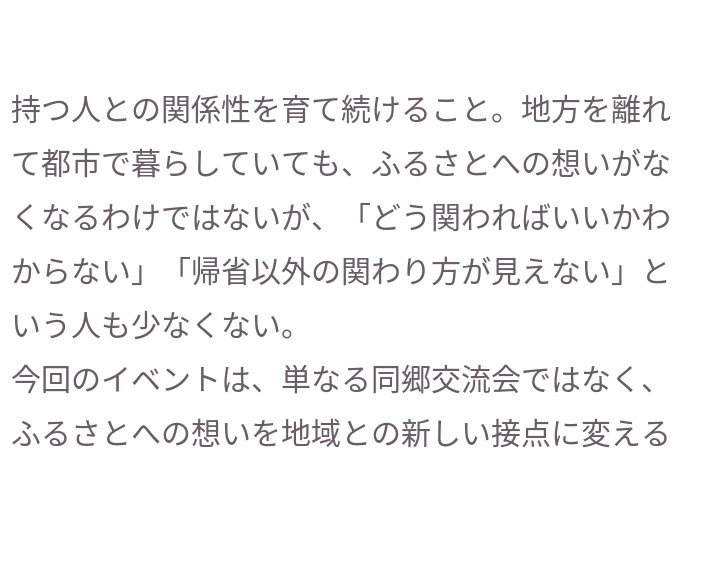持つ人との関係性を育て続けること。地方を離れて都市で暮らしていても、ふるさとへの想いがなくなるわけではないが、「どう関わればいいかわからない」「帰省以外の関わり方が見えない」という人も少なくない。
今回のイベントは、単なる同郷交流会ではなく、ふるさとへの想いを地域との新しい接点に変える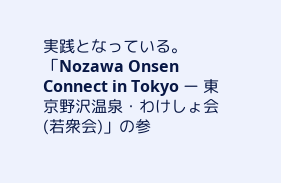実践となっている。
「Nozawa Onsen Connect in Tokyo ー 東京野沢温泉・わけしょ会(若衆会)」の参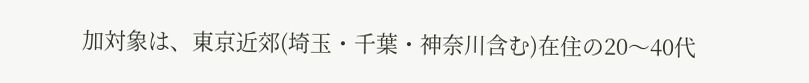加対象は、東京近郊(埼玉・千葉・神奈川含む)在住の20〜40代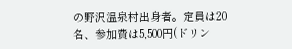の野沢温泉村出身者。定員は20名、参加費は5,500円(ドリン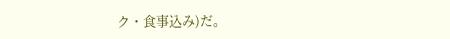ク・食事込み)だ。